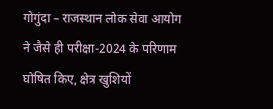गोगुंदा – राजस्थान लोक सेवा आयोग ने जैसे ही परीक्षा-2024 के परिणाम घोषित किए, क्षेत्र खुशियों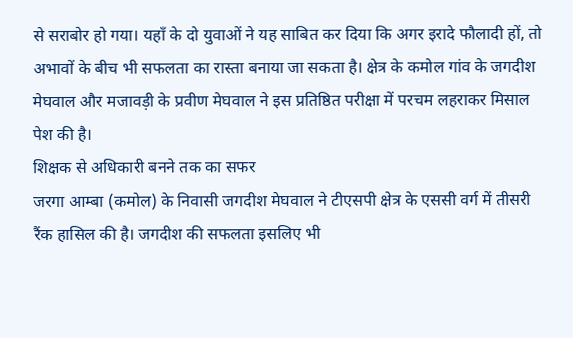से सराबोर हो गया। यहाँ के दो युवाओं ने यह साबित कर दिया कि अगर इरादे फौलादी हों, तो अभावों के बीच भी सफलता का रास्ता बनाया जा सकता है। क्षेत्र के कमोल गांव के जगदीश मेघवाल और मजावड़ी के प्रवीण मेघवाल ने इस प्रतिष्ठित परीक्षा में परचम लहराकर मिसाल पेश की है।
शिक्षक से अधिकारी बनने तक का सफर
जरगा आम्बा (कमोल) के निवासी जगदीश मेघवाल ने टीएसपी क्षेत्र के एससी वर्ग में तीसरी रैंक हासिल की है। जगदीश की सफलता इसलिए भी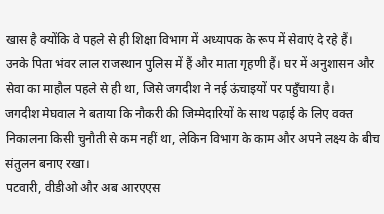खास है क्योंकि वे पहले से ही शिक्षा विभाग में अध्यापक के रूप में सेवाएं दे रहे हैं।
उनके पिता भंवर लाल राजस्थान पुलिस में हैं और माता गृहणी हैं। घर में अनुशासन और सेवा का माहौल पहले से ही था, जिसे जगदीश ने नई ऊंचाइयों पर पहुँचाया है।
जगदीश मेघवाल ने बताया कि नौकरी की जिम्मेदारियों के साथ पढ़ाई के लिए वक्त निकालना किसी चुनौती से कम नहीं था, लेकिन विभाग के काम और अपने लक्ष्य के बीच संतुलन बनाए रखा।
पटवारी, वीडीओ और अब आरएएस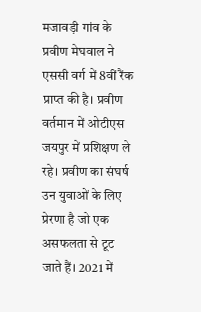मजावड़ी गांव के प्रवीण मेघवाल ने एससी वर्ग में 8वीं रैंक प्राप्त की है। प्रवीण वर्तमान में ओटीएस जयपुर में प्रशिक्षण ले रहे। प्रवीण का संघर्ष उन युवाओं के लिए प्रेरणा है जो एक असफलता से टूट जाते हैं। 2021 में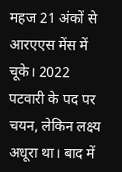महज 21 अंकों से आरएएस मेंस में चूके। 2022 पटवारी के पद पर चयन, लेकिन लक्ष्य अधूरा था। बाद में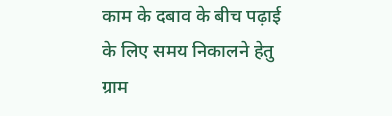काम के दबाव के बीच पढ़ाई के लिए समय निकालने हेतु ग्राम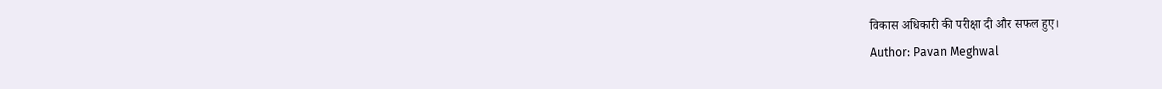विकास अधिकारी की परीक्षा दी और सफल हुए।
Author: Pavan Meghwal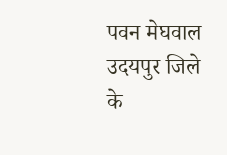पवन मेघवाल उदयपुर जिले के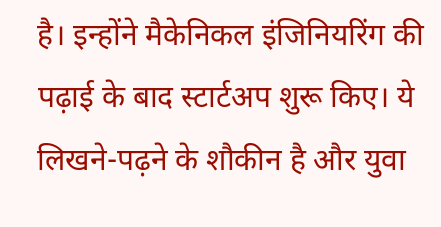है। इन्होंने मैकेनिकल इंजिनियरिंग की पढ़ाई के बाद स्टार्टअप शुरू किए। ये लिखने-पढ़ने के शौकीन है और युवा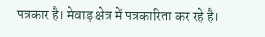पत्रकार है। मेवाड़ क्षेत्र में पत्रकारिता कर रहे है।